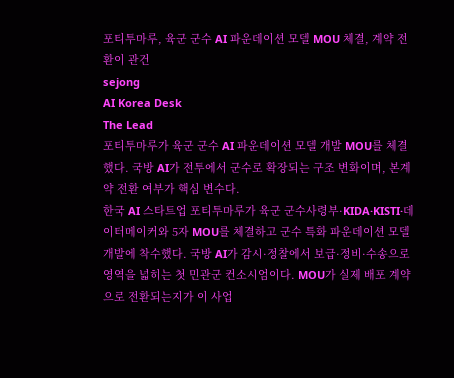포티투마루, 육군 군수 AI 파운데이션 모델 MOU 체결, 계약 전환이 관건
sejong
AI Korea Desk
The Lead
포티투마루가 육군 군수 AI 파운데이션 모델 개발 MOU를 체결했다. 국방 AI가 전투에서 군수로 확장되는 구조 변화이며, 본계약 전환 여부가 핵심 변수다.
한국 AI 스타트업 포티투마루가 육군 군수사령부·KIDA·KISTI·데이터메이커와 5자 MOU를 체결하고 군수 특화 파운데이션 모델 개발에 착수했다. 국방 AI가 감시·정찰에서 보급·정비·수송으로 영역을 넓히는 첫 민관군 컨소시엄이다. MOU가 실제 배포 계약으로 전환되는지가 이 사업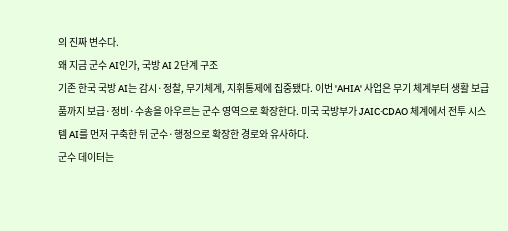의 진짜 변수다.
왜 지금 군수 AI인가, 국방 AI 2단계 구조
기존 한국 국방 AI는 감시·정찰, 무기체계, 지휘통제에 집중됐다. 이번 'AHIA' 사업은 무기 체계부터 생활 보급품까지 보급·정비·수송을 아우르는 군수 영역으로 확장한다. 미국 국방부가 JAIC·CDAO 체계에서 전투 시스템 AI를 먼저 구축한 뒤 군수·행정으로 확장한 경로와 유사하다.
군수 데이터는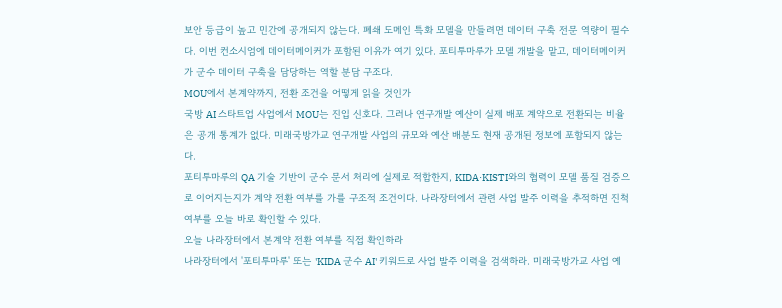보안 등급이 높고 민간에 공개되지 않는다. 폐쇄 도메인 특화 모델을 만들려면 데이터 구축 전문 역량이 필수다. 이번 컨소시엄에 데이터메이커가 포함된 이유가 여기 있다. 포티투마루가 모델 개발을 맡고, 데이터메이커가 군수 데이터 구축을 담당하는 역할 분담 구조다.
MOU에서 본계약까지, 전환 조건을 어떻게 읽을 것인가
국방 AI 스타트업 사업에서 MOU는 진입 신호다. 그러나 연구개발 예산이 실제 배포 계약으로 전환되는 비율은 공개 통계가 없다. 미래국방가교 연구개발 사업의 규모와 예산 배분도 현재 공개된 정보에 포함되지 않는다.
포티투마루의 QA 기술 기반이 군수 문서 처리에 실제로 적합한지, KIDA·KISTI와의 협력이 모델 품질 검증으로 이어지는지가 계약 전환 여부를 가를 구조적 조건이다. 나라장터에서 관련 사업 발주 이력을 추적하면 진척 여부를 오늘 바로 확인할 수 있다.
오늘 나라장터에서 본계약 전환 여부를 직접 확인하라
나라장터에서 '포티투마루' 또는 'KIDA 군수 AI' 키워드로 사업 발주 이력을 검색하라. 미래국방가교 사업 예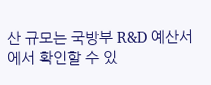산 규모는 국방부 R&D 예산서에서 확인할 수 있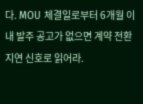다. MOU 체결일로부터 6개월 이내 발주 공고가 없으면 계약 전환 지연 신호로 읽어라.